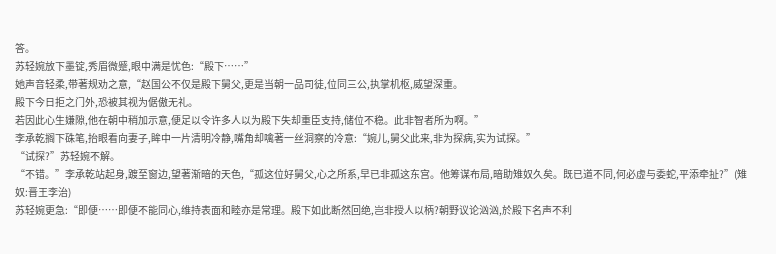答。
苏轻婉放下墨锭,秀眉微蹙,眼中满是忧色:“殿下……”
她声音轻柔,带著规劝之意,“赵国公不仅是殿下舅父,更是当朝一品司徒,位同三公,执掌机枢,威望深重。
殿下今日拒之门外,恐被其视为倨傲无礼。
若因此心生嫌隙,他在朝中稍加示意,便足以令许多人以为殿下失却重臣支持,储位不稳。此非智者所为啊。”
李承乾搁下硃笔,抬眼看向妻子,眸中一片清明冷静,嘴角却噙著一丝洞察的冷意:“婉儿,舅父此来,非为探病,实为试探。”
“试探?”苏轻婉不解。
“不错。”李承乾站起身,踱至窗边,望著渐暗的天色,“孤这位好舅父,心之所系,早已非孤这东宫。他筹谋布局,暗助雉奴久矣。既已道不同,何必虚与委蛇,平添牵扯?”(雉奴:晋王李治)
苏轻婉更急:“即便……即便不能同心,维持表面和睦亦是常理。殿下如此断然回绝,岂非授人以柄?朝野议论汹汹,於殿下名声不利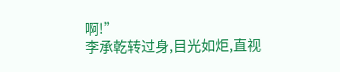啊!”
李承乾转过身,目光如炬,直视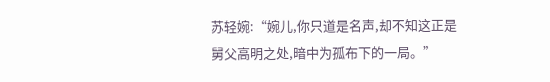苏轻婉:“婉儿,你只道是名声,却不知这正是舅父高明之处,暗中为孤布下的一局。”